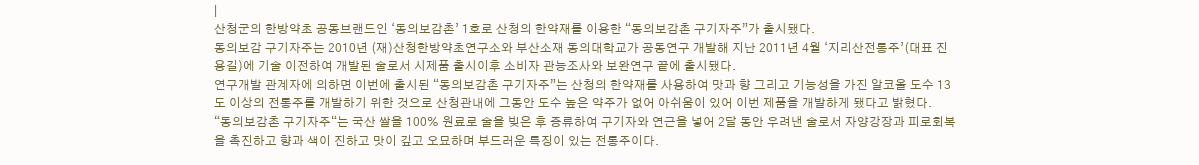|
산청군의 한방약초 공동브랜드인 ‘동의보감촌’ 1호로 산청의 한약재를 이용한 “동의보감촌 구기자주”가 출시됐다.
동의보감 구기자주는 2010년 (재)산청한방약초연구소와 부산소재 동의대학교가 공동연구 개발해 지난 2011년 4월 ‘지리산전통주’(대표 진용길)에 기술 이전하여 개발된 술로서 시제품 출시이후 소비자 관능조사와 보완연구 끝에 출시됐다.
연구개발 관계자에 의하면 이번에 출시된 “동의보감촌 구기자주”는 산청의 한약재를 사용하여 맛과 향 그리고 기능성을 가진 알코올 도수 13도 이상의 전통주를 개발하기 위한 것으로 산청관내에 그동안 도수 높은 약주가 없어 아쉬움이 있어 이번 제품을 개발하게 됐다고 밝혔다.
“동의보감촌 구기자주“는 국산 쌀을 100% 원료로 술을 빚은 후 증류하여 구기자와 연근을 넣어 2달 동안 우려낸 술로서 자양강장과 피로회복을 촉진하고 향과 색이 진하고 맛이 깊고 오묘하며 부드러운 특징이 있는 전통주이다.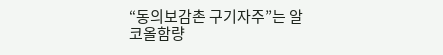“동의보감촌 구기자주”는 알코올함량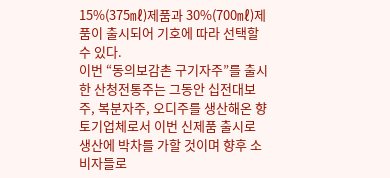15%(375㎖)제품과 30%(700㎖)제품이 출시되어 기호에 따라 선택할 수 있다.
이번 “동의보감촌 구기자주”를 출시한 산청전통주는 그동안 십전대보주, 복분자주, 오디주를 생산해온 향토기업체로서 이번 신제품 출시로 생산에 박차를 가할 것이며 향후 소비자들로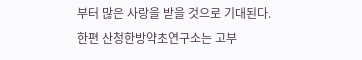부터 많은 사랑을 받을 것으로 기대된다.
한편 산청한방약초연구소는 고부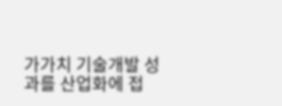가가치 기술개발 성과를 산업화에 접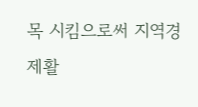목 시킴으로써 지역경제활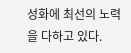성화에 최선의 노력을 다하고 있다.